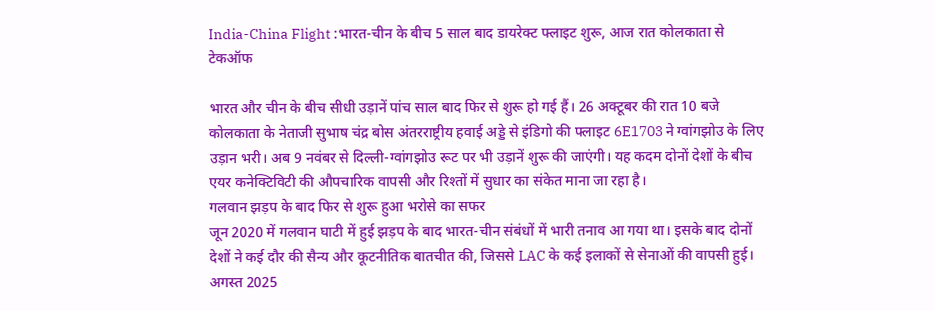India-China Flight :भारत-चीन के बीच 5 साल बाद डायरेक्ट फ्लाइट शुरू, आज रात कोलकाता से टेकऑफ

भारत और चीन के बीच सीधी उड़ानें पांच साल बाद फिर से शुरू हो गई हैं। 26 अक्टूबर की रात 10 बजे कोलकाता के नेताजी सुभाष चंद्र बोस अंतरराष्ट्रीय हवाई अड्डे से इंडिगो की फ्लाइट 6E1703 ने ग्वांगझोउ के लिए उड़ान भरी। अब 9 नवंबर से दिल्ली-ग्वांगझोउ रूट पर भी उड़ानें शुरू की जाएंगी। यह कदम दोनों देशों के बीच एयर कनेक्टिविटी की औपचारिक वापसी और रिश्तों में सुधार का संकेत माना जा रहा है।
गलवान झड़प के बाद फिर से शुरू हुआ भरोसे का सफर
जून 2020 में गलवान घाटी में हुई झड़प के बाद भारत-चीन संबंधों में भारी तनाव आ गया था। इसके बाद दोनों देशों ने कई दौर की सैन्य और कूटनीतिक बातचीत की, जिससे LAC के कई इलाकों से सेनाओं की वापसी हुई। अगस्त 2025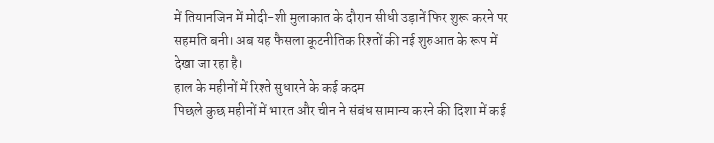में तियानजिन में मोदी-शी मुलाकात के दौरान सीधी उड़ानें फिर शुरू करने पर सहमति बनी। अब यह फैसला कूटनीतिक रिश्तों की नई शुरुआत के रूप में देखा जा रहा है।
हाल के महीनों में रिश्ते सुधारने के कई कदम
पिछले कुछ महीनों में भारत और चीन ने संबंध सामान्य करने की दिशा में कई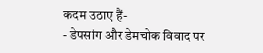कदम उठाए हैं-
- डेपसांग और डेमचोक विवाद पर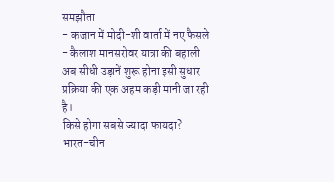समझौता
- कजान में मोदी-शी वार्ता में नए फैसले
- कैलाश मानसरोवर यात्रा की बहाली
अब सीधी उड़ानें शुरू होना इसी सुधार प्रक्रिया की एक अहम कड़ी मानी जा रही है।
किसे होगा सबसे ज्यादा फायदा?
भारत-चीन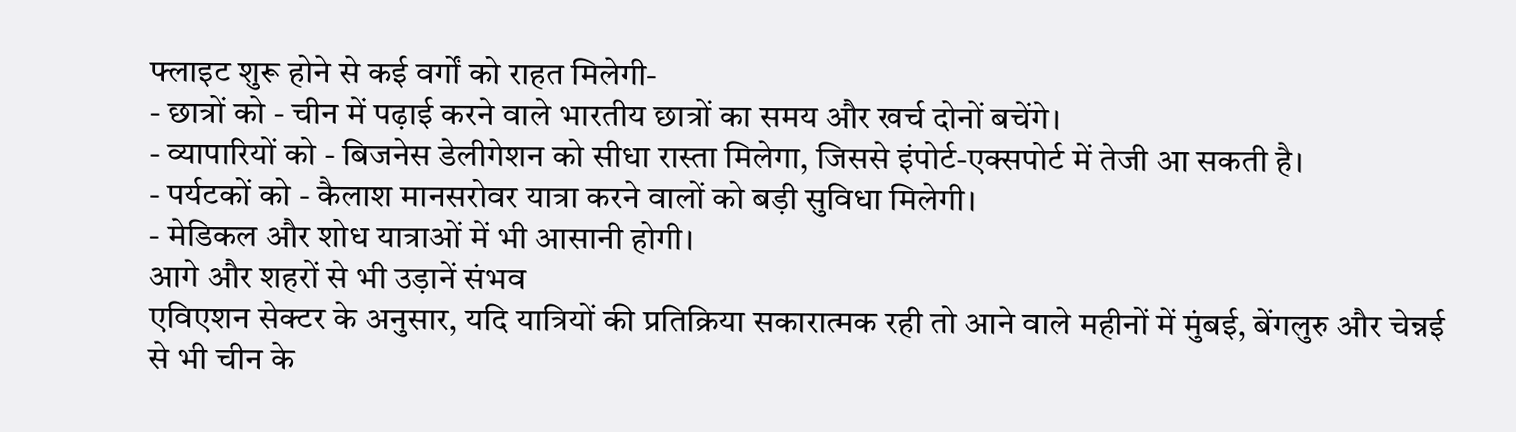फ्लाइट शुरू होने से कई वर्गों को राहत मिलेगी-
- छात्रों को - चीन में पढ़ाई करने वाले भारतीय छात्रों का समय और खर्च दोनों बचेंगे।
- व्यापारियों को - बिजनेस डेलीगेशन को सीधा रास्ता मिलेगा, जिससे इंपोर्ट-एक्सपोर्ट में तेजी आ सकती है।
- पर्यटकों को - कैलाश मानसरोवर यात्रा करने वालों को बड़ी सुविधा मिलेगी।
- मेडिकल और शोध यात्राओं में भी आसानी होगी।
आगे और शहरों से भी उड़ानें संभव
एविएशन सेक्टर के अनुसार, यदि यात्रियों की प्रतिक्रिया सकारात्मक रही तो आने वाले महीनों में मुंबई, बेंगलुरु और चेन्नई से भी चीन के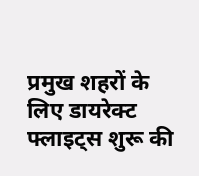प्रमुख शहरों के लिए डायरेक्ट फ्लाइट्स शुरू की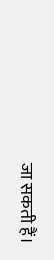जा सकती हैं।